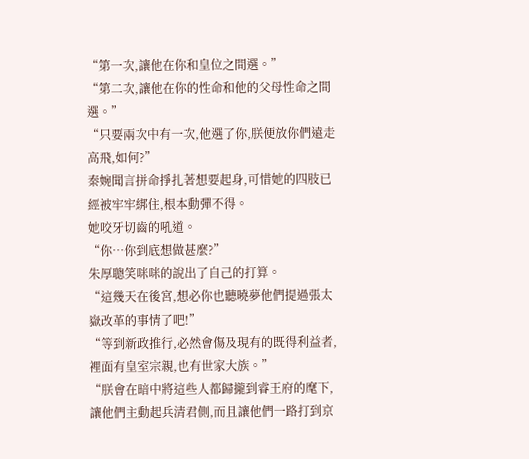“第一次,讓他在你和皇位之間選。”
“第二次,讓他在你的性命和他的父母性命之間選。”
“只要兩次中有一次,他選了你,朕便放你們遠走高飛,如何?”
秦婉聞言拼命掙扎著想要起身,可惜她的四肢已經被牢牢綁住,根本動彈不得。
她咬牙切齒的吼道。
“你…你到底想做甚麼?”
朱厚聰笑咪咪的說出了自己的打算。
“這幾天在後宮,想必你也聽曉夢他們提過張太嶽改革的事情了吧!”
“等到新政推行,必然會傷及現有的既得利益者,裡面有皇室宗親,也有世家大族。”
“朕會在暗中將這些人都歸攏到睿王府的麾下,讓他們主動起兵清君側,而且讓他們一路打到京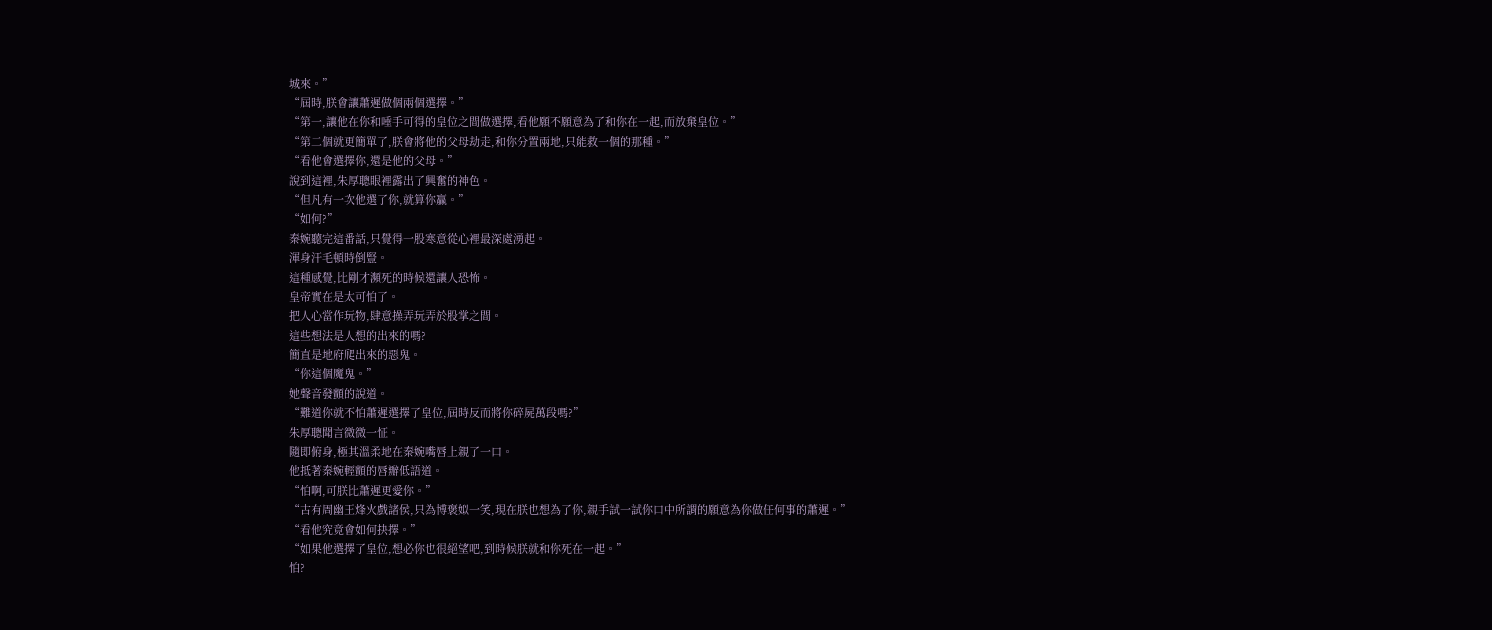城來。”
“屆時,朕會讓蕭遲做個兩個選擇。”
“第一,讓他在你和唾手可得的皇位之間做選擇,看他願不願意為了和你在一起,而放棄皇位。”
“第二個就更簡單了,朕會將他的父母劫走,和你分置兩地,只能救一個的那種。”
“看他會選擇你,還是他的父母。”
說到這裡,朱厚聰眼裡露出了興奮的神色。
“但凡有一次他選了你,就算你贏。”
“如何?”
秦婉聽完這番話,只覺得一股寒意從心裡最深處湧起。
渾身汗毛頓時倒豎。
這種感覺,比剛才瀕死的時候還讓人恐怖。
皇帝實在是太可怕了。
把人心當作玩物,肆意操弄玩弄於股掌之間。
這些想法是人想的出來的嗎?
簡直是地府爬出來的惡鬼。
“你這個魔鬼。”
她聲音發顫的說道。
“難道你就不怕蕭遲選擇了皇位,屆時反而將你碎屍萬段嗎?”
朱厚聰聞言微微一怔。
隨即俯身,極其溫柔地在秦婉嘴唇上親了一口。
他抵著秦婉輕顫的唇瓣低語道。
“怕啊,可朕比蕭遲更愛你。”
“古有周幽王烽火戲諸侯,只為博褒姒一笑,現在朕也想為了你,親手試一試你口中所謂的願意為你做任何事的蕭遲。”
“看他究竟會如何抉擇。”
“如果他選擇了皇位,想必你也很絕望吧,到時候朕就和你死在一起。”
怕?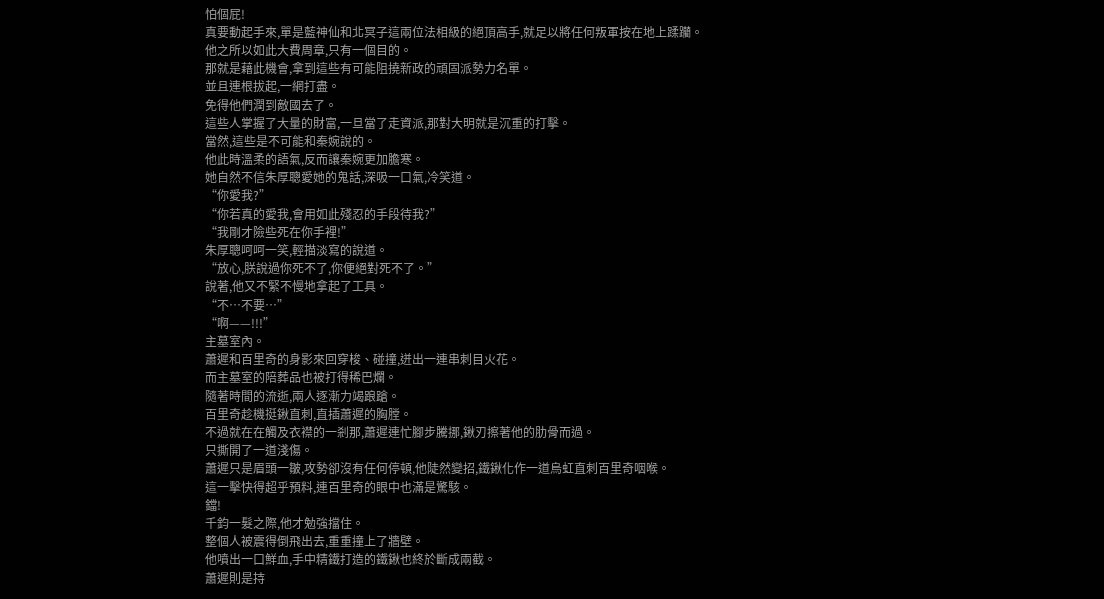怕個屁!
真要動起手來,單是藍神仙和北冥子這兩位法相級的絕頂高手,就足以將任何叛軍按在地上蹂躪。
他之所以如此大費周章,只有一個目的。
那就是藉此機會,拿到這些有可能阻撓新政的頑固派勢力名單。
並且連根拔起,一網打盡。
免得他們潤到敵國去了。
這些人掌握了大量的財富,一旦當了走資派,那對大明就是沉重的打擊。
當然,這些是不可能和秦婉說的。
他此時溫柔的語氣,反而讓秦婉更加膽寒。
她自然不信朱厚聰愛她的鬼話,深吸一口氣,冷笑道。
“你愛我?”
“你若真的愛我,會用如此殘忍的手段待我?”
“我剛才險些死在你手裡!”
朱厚聰呵呵一笑,輕描淡寫的說道。
“放心,朕說過你死不了,你便絕對死不了。”
說著,他又不緊不慢地拿起了工具。
“不…不要…”
“啊——!!!”
主墓室內。
蕭遲和百里奇的身影來回穿梭、碰撞,迸出一連串刺目火花。
而主墓室的陪葬品也被打得稀巴爛。
隨著時間的流逝,兩人逐漸力竭踉蹌。
百里奇趁機挺鍬直刺,直插蕭遲的胸膛。
不過就在在觸及衣襟的一剎那,蕭遲連忙腳步騰挪,鍬刃擦著他的肋骨而過。
只撕開了一道淺傷。
蕭遲只是眉頭一皺,攻勢卻沒有任何停頓,他陡然變招,鐵鍬化作一道烏虹直刺百里奇咽喉。
這一擊快得超乎預料,連百里奇的眼中也滿是驚駭。
鐺!
千鈞一髮之際,他才勉強擋住。
整個人被震得倒飛出去,重重撞上了牆壁。
他噴出一口鮮血,手中精鐵打造的鐵鍬也終於斷成兩截。
蕭遲則是持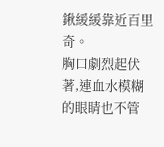鍬緩緩靠近百里奇。
胸口劇烈起伏著,連血水模糊的眼睛也不管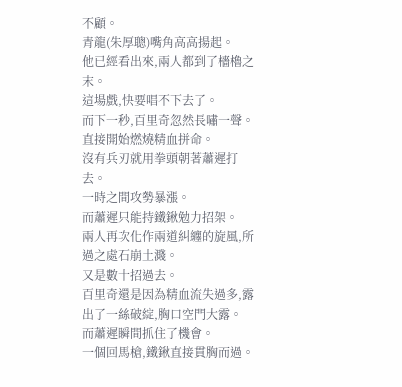不顧。
青龍(朱厚聰)嘴角高高揚起。
他已經看出來,兩人都到了檣櫓之末。
這場戲,快要唱不下去了。
而下一秒,百里奇忽然長嘯一聲。
直接開始燃燒精血拼命。
沒有兵刃就用拳頭朝著蕭遲打去。
一時之間攻勢暴漲。
而蕭遲只能持鐵鍬勉力招架。
兩人再次化作兩道糾纏的旋風,所過之處石崩土濺。
又是數十招過去。
百里奇還是因為精血流失過多,露出了一絲破綻,胸口空門大露。
而蕭遲瞬間抓住了機會。
一個回馬槍,鐵鍬直接貫胸而過。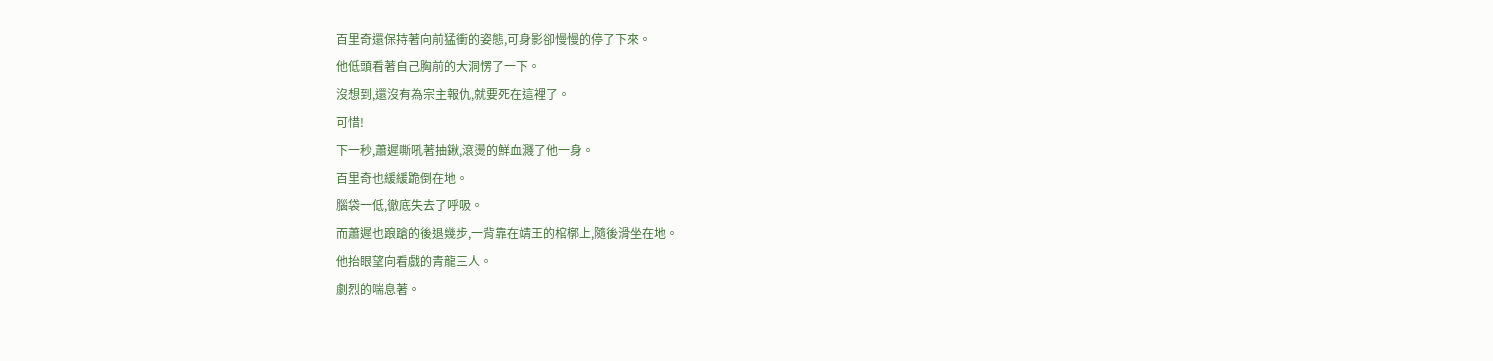百里奇還保持著向前猛衝的姿態,可身影卻慢慢的停了下來。
他低頭看著自己胸前的大洞愣了一下。
沒想到,還沒有為宗主報仇,就要死在這裡了。
可惜!
下一秒,蕭遲嘶吼著抽鍬,滾燙的鮮血濺了他一身。
百里奇也緩緩跪倒在地。
腦袋一低,徹底失去了呼吸。
而蕭遲也踉蹌的後退幾步,一背靠在靖王的棺槨上,隨後滑坐在地。
他抬眼望向看戲的青龍三人。
劇烈的喘息著。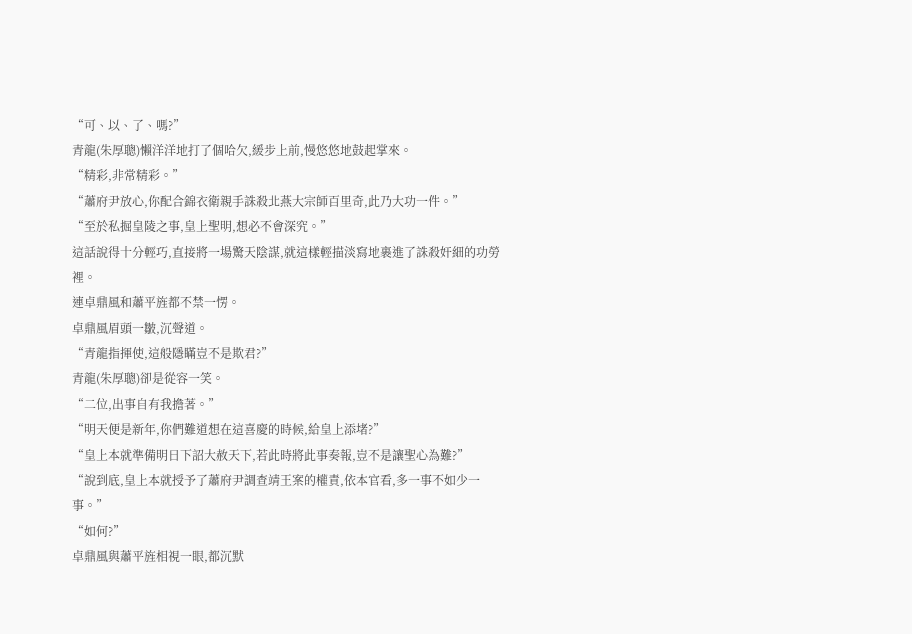“可、以、了、嗎?”
青龍(朱厚聰)懶洋洋地打了個哈欠,緩步上前,慢悠悠地鼓起掌來。
“精彩,非常精彩。”
“蕭府尹放心,你配合錦衣衛親手誅殺北燕大宗師百里奇,此乃大功一件。”
“至於私掘皇陵之事,皇上聖明,想必不會深究。”
這話說得十分輕巧,直接將一場驚天陰謀,就這樣輕描淡寫地裹進了誅殺奸細的功勞裡。
連卓鼎風和蕭平旌都不禁一愣。
卓鼎風眉頭一皺,沉聲道。
“青龍指揮使,這般隱瞞豈不是欺君?”
青龍(朱厚聰)卻是從容一笑。
“二位,出事自有我擔著。”
“明天便是新年,你們難道想在這喜慶的時候,給皇上添堵?”
“皇上本就準備明日下詔大赦天下,若此時將此事奏報,豈不是讓聖心為難?”
“說到底,皇上本就授予了蕭府尹調查靖王案的權責,依本官看,多一事不如少一事。”
“如何?”
卓鼎風與蕭平旌相視一眼,都沉默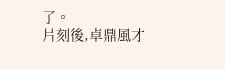了。
片刻後,卓鼎風才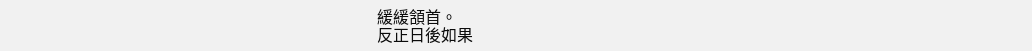緩緩頷首。
反正日後如果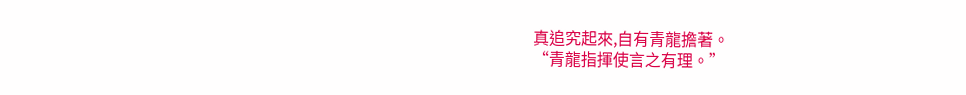真追究起來,自有青龍擔著。
“青龍指揮使言之有理。”